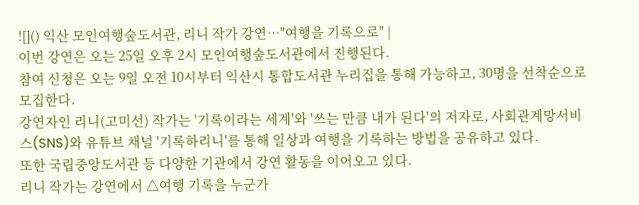![]() 익산 모인여행숲도서관, 리니 작가 강연…"여행을 기록으로" |
이번 강연은 오는 25일 오후 2시 모인여행숲도서관에서 진행된다.
참여 신청은 오는 9일 오전 10시부터 익산시 통합도서관 누리집을 통해 가능하고, 30명을 선착순으로 모집한다.
강연자인 리니(고미선) 작가는 '기록이라는 세계'와 '쓰는 만큼 내가 된다'의 저자로, 사회관계망서비스(SNS)와 유튜브 채널 '기록하리니'를 통해 일상과 여행을 기록하는 방법을 공유하고 있다.
또한 국립중앙도서관 등 다양한 기관에서 강연 활동을 이어오고 있다.
리니 작가는 강연에서 △여행 기록을 누군가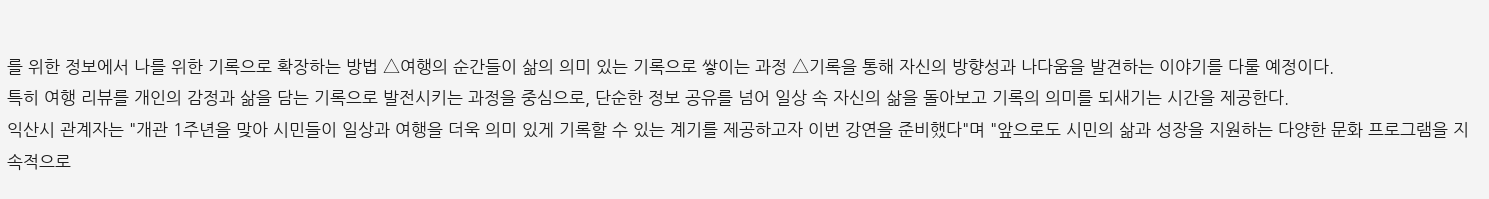를 위한 정보에서 나를 위한 기록으로 확장하는 방법 △여행의 순간들이 삶의 의미 있는 기록으로 쌓이는 과정 △기록을 통해 자신의 방향성과 나다움을 발견하는 이야기를 다룰 예정이다.
특히 여행 리뷰를 개인의 감정과 삶을 담는 기록으로 발전시키는 과정을 중심으로, 단순한 정보 공유를 넘어 일상 속 자신의 삶을 돌아보고 기록의 의미를 되새기는 시간을 제공한다.
익산시 관계자는 "개관 1주년을 맞아 시민들이 일상과 여행을 더욱 의미 있게 기록할 수 있는 계기를 제공하고자 이번 강연을 준비했다"며 "앞으로도 시민의 삶과 성장을 지원하는 다양한 문화 프로그램을 지속적으로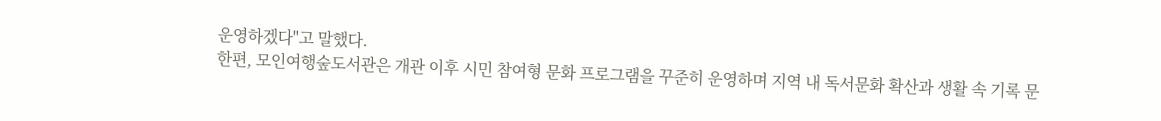운영하겠다"고 말했다.
한편, 모인여행숲도서관은 개관 이후 시민 참여형 문화 프로그램을 꾸준히 운영하며 지역 내 독서문화 확산과 생활 속 기록 문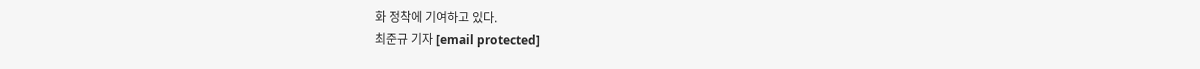화 정착에 기여하고 있다.
최준규 기자 [email protected]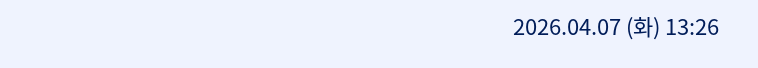2026.04.07 (화) 13:26